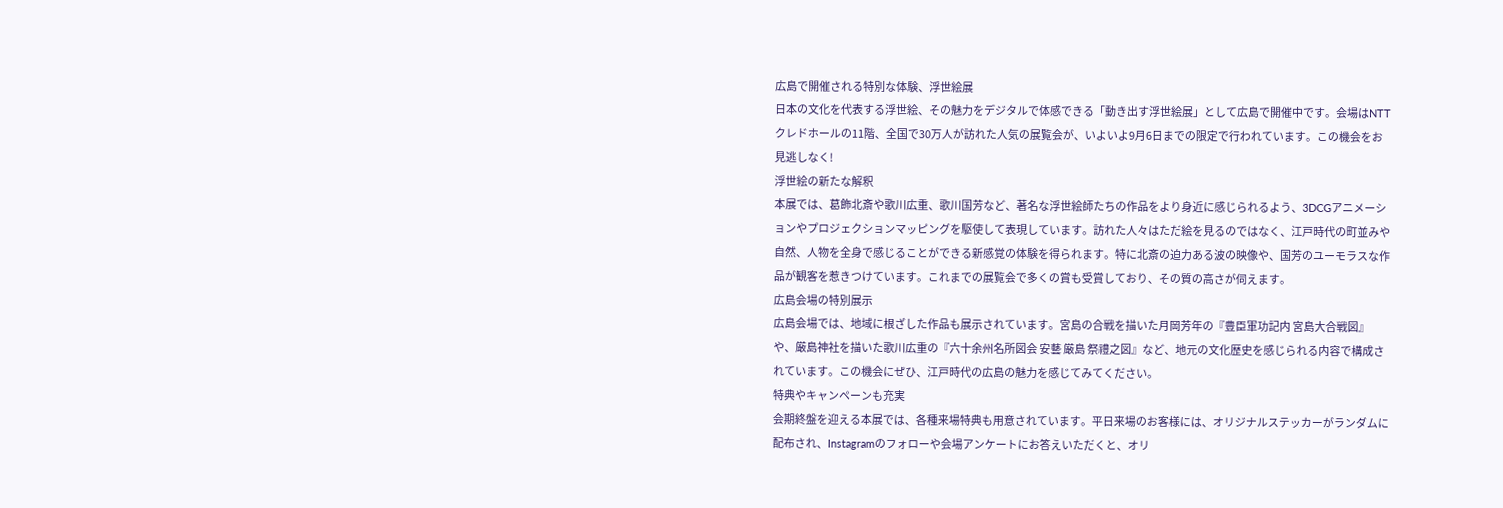広島で開催される特別な体験、浮世絵展
日本の文化を代表する浮世絵、その魅力をデジタルで体感できる「動き出す浮世絵展」として広島で開催中です。会場はNTTクレドホールの11階、全国で30万人が訪れた人気の展覧会が、いよいよ9月6日までの限定で行われています。この機会をお見逃しなく!
浮世絵の新たな解釈
本展では、葛飾北斎や歌川広重、歌川国芳など、著名な浮世絵師たちの作品をより身近に感じられるよう、3DCGアニメーションやプロジェクションマッピングを駆使して表現しています。訪れた人々はただ絵を見るのではなく、江戸時代の町並みや自然、人物を全身で感じることができる新感覚の体験を得られます。特に北斎の迫力ある波の映像や、国芳のユーモラスな作品が観客を惹きつけています。これまでの展覧会で多くの賞も受賞しており、その質の高さが伺えます。
広島会場の特別展示
広島会場では、地域に根ざした作品も展示されています。宮島の合戦を描いた月岡芳年の『豊臣軍功記内 宮島大合戦図』や、厳島神社を描いた歌川広重の『六十余州名所図会 安藝 厳島 祭禮之図』など、地元の文化歴史を感じられる内容で構成されています。この機会にぜひ、江戸時代の広島の魅力を感じてみてください。
特典やキャンペーンも充実
会期終盤を迎える本展では、各種来場特典も用意されています。平日来場のお客様には、オリジナルステッカーがランダムに配布され、Instagramのフォローや会場アンケートにお答えいただくと、オリ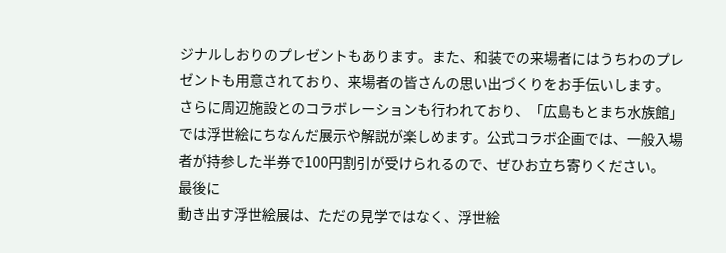ジナルしおりのプレゼントもあります。また、和装での来場者にはうちわのプレゼントも用意されており、来場者の皆さんの思い出づくりをお手伝いします。
さらに周辺施設とのコラボレーションも行われており、「広島もとまち水族館」では浮世絵にちなんだ展示や解説が楽しめます。公式コラボ企画では、一般入場者が持参した半券で100円割引が受けられるので、ぜひお立ち寄りください。
最後に
動き出す浮世絵展は、ただの見学ではなく、浮世絵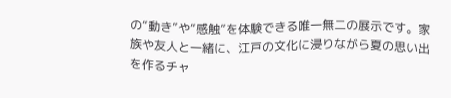の“動き”や“感触”を体験できる唯一無二の展示です。家族や友人と一緒に、江戸の文化に浸りながら夏の思い出を作るチャ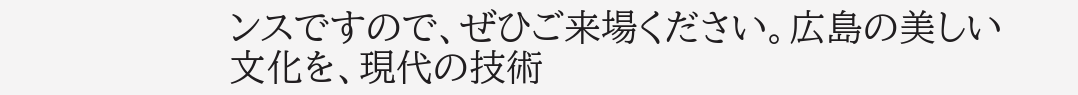ンスですので、ぜひご来場ください。広島の美しい文化を、現代の技術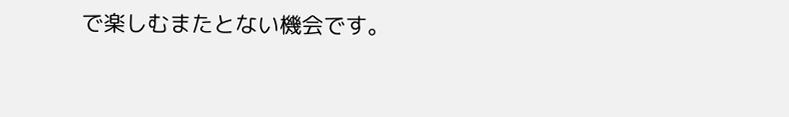で楽しむまたとない機会です。